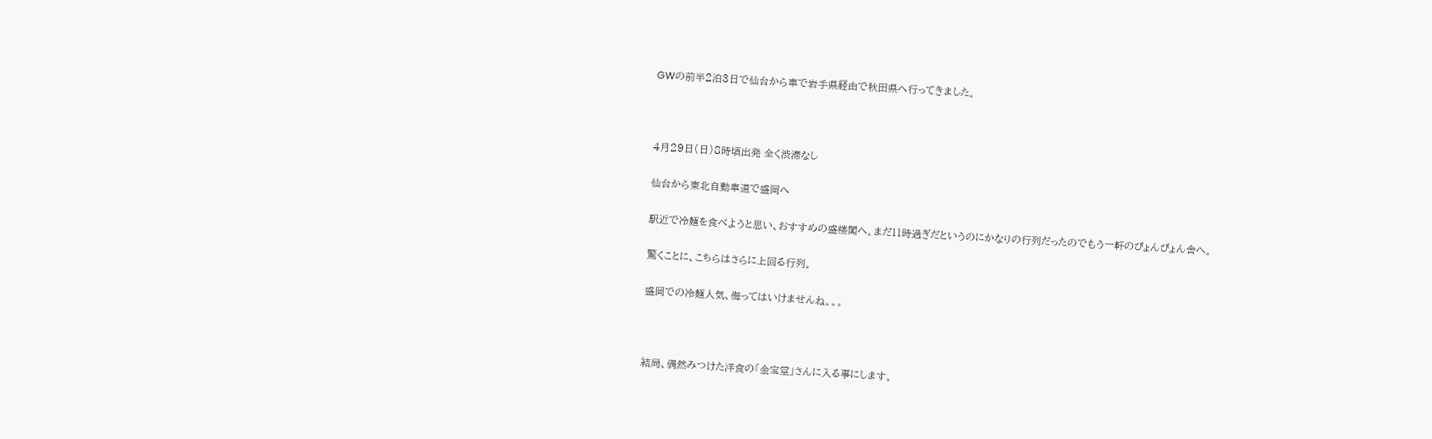GWの前半2泊3日で仙台から車で岩手県経由で秋田県へ行ってきました。



4月29日(日)8時頃出発 全く渋滞なし

仙台から東北自動車道で盛岡へ

駅近で冷麺を食べようと思い、おすすめの盛楼閣へ。まだ11時過ぎだというのにかなりの行列だったのでもう一軒のぴょんぴょん舎へ。

驚くことに、こちらはさらに上回る行列。

盛岡での冷麺人気、侮ってはいけませんね。。。



結局、偶然みつけた洋食の「金宝堂」さんに入る事にします。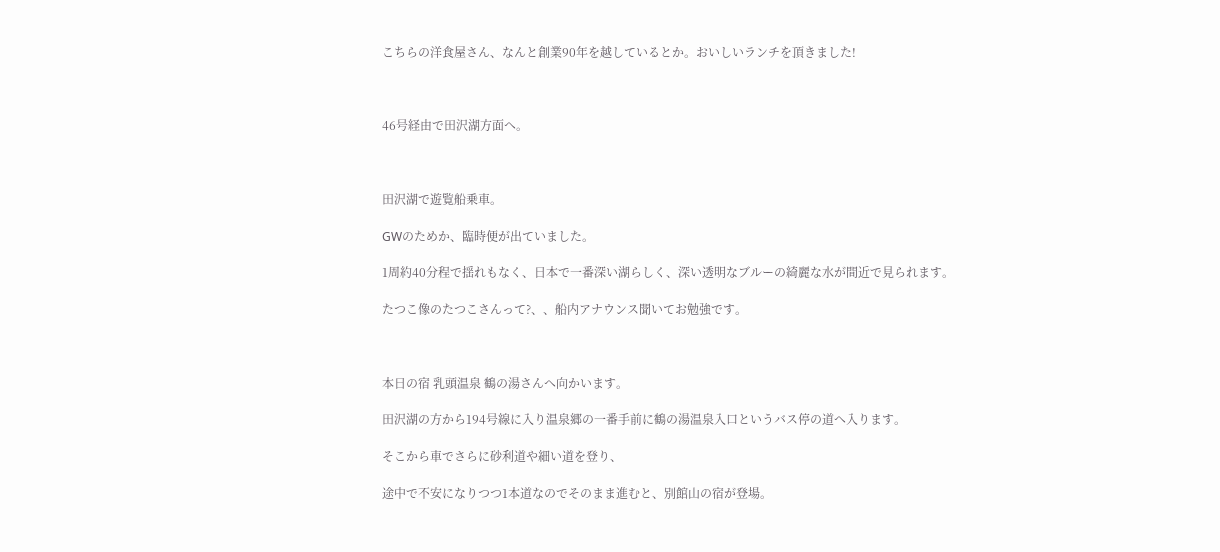こちらの洋食屋さん、なんと創業90年を越しているとか。おいしいランチを頂きました!



46号経由で田沢湖方面へ。



田沢湖で遊覧船乗車。

GWのためか、臨時便が出ていました。

1周約40分程で揺れもなく、日本で一番深い湖らしく、深い透明なブルーの綺麗な水が間近で見られます。

たつこ像のたつこさんって?、、船内アナウンス聞いてお勉強です。



本日の宿 乳頭温泉 鶴の湯さんへ向かいます。

田沢湖の方から194号線に入り温泉郷の一番手前に鶴の湯温泉入口というバス停の道へ入ります。

そこから車でさらに砂利道や細い道を登り、

途中で不安になりつつ1本道なのでそのまま進むと、別館山の宿が登場。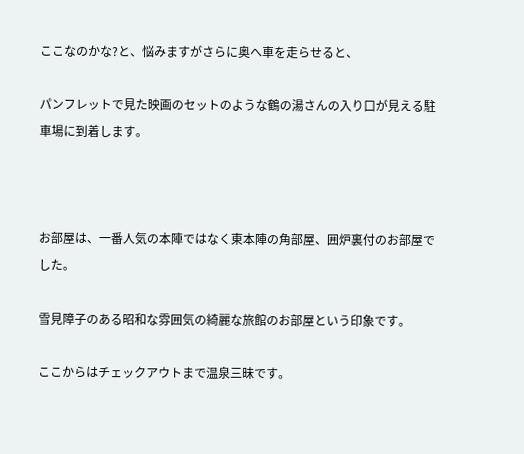ここなのかな?と、悩みますがさらに奥へ車を走らせると、

パンフレットで見た映画のセットのような鶴の湯さんの入り口が見える駐車場に到着します。



お部屋は、一番人気の本陣ではなく東本陣の角部屋、囲炉裏付のお部屋でした。

雪見障子のある昭和な雰囲気の綺麗な旅館のお部屋という印象です。

ここからはチェックアウトまで温泉三昧です。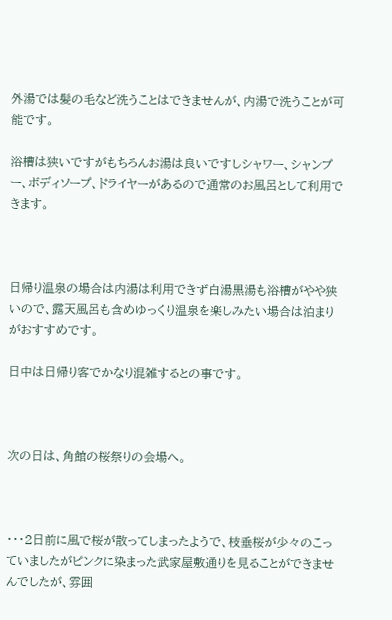外湯では髪の毛など洗うことはできませんが、内湯で洗うことが可能です。

浴槽は狭いですがもちろんお湯は良いですしシャワー、シャンプー、ボディソープ、ドライヤーがあるので通常のお風呂として利用できます。



日帰り温泉の場合は内湯は利用できず白湯黒湯も浴槽がやや狭いので、露天風呂も含めゆっくり温泉を楽しみたい場合は泊まりがおすすめです。

日中は日帰り客でかなり混雑するとの事です。



次の日は、角館の桜祭りの会場へ。



・・・2日前に風で桜が散ってしまったようで、枝垂桜が少々のこっていましたがピンクに染まった武家屋敷通りを見ることができませんでしたが、雰囲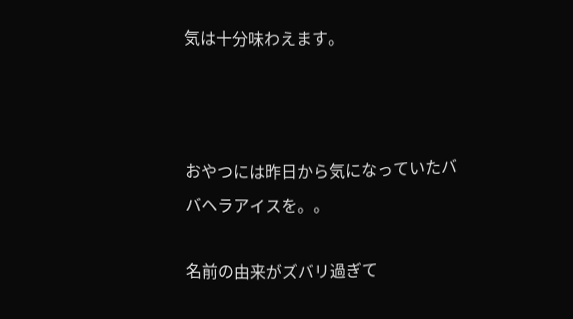気は十分味わえます。



おやつには昨日から気になっていたババヘラアイスを。。

名前の由来がズバリ過ぎて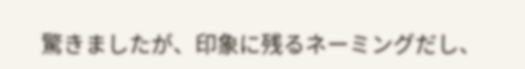驚きましたが、印象に残るネーミングだし、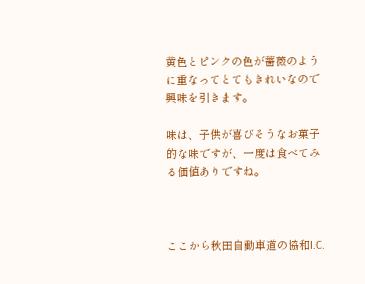黄色とピンクの色が薔薇のように重なってとてもきれいなので興味を引きます。

味は、子供が喜びそうなお菓子的な味ですが、一度は食べてみる価値ありですね。



ここから秋田自動車道の協和I.C.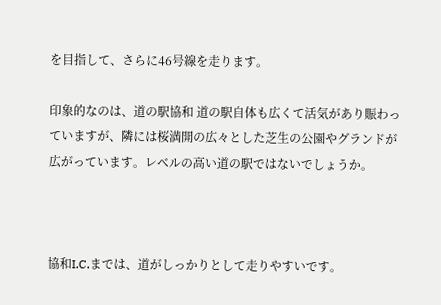を目指して、さらに46号線を走ります。

印象的なのは、道の駅協和 道の駅自体も広くて活気があり賑わっていますが、隣には桜満開の広々とした芝生の公園やグランドが広がっています。レベルの高い道の駅ではないでしょうか。



協和I.C.までは、道がしっかりとして走りやすいです。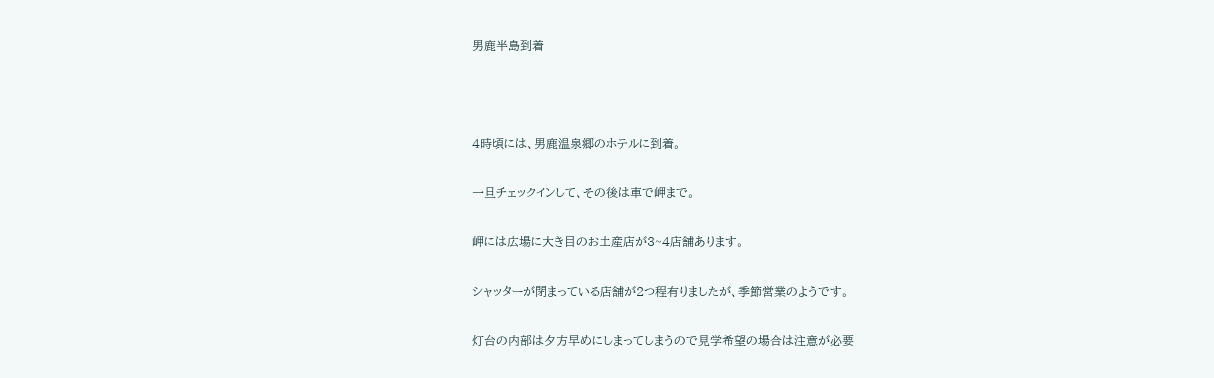男鹿半島到着



4時頃には、男鹿温泉郷のホテルに到着。

一旦チェックインして、その後は車で岬まで。

岬には広場に大き目のお土産店が3~4店舗あります。

シャッターが閉まっている店舗が2つ程有りましたが、季節営業のようです。

灯台の内部は夕方早めにしまってしまうので見学希望の場合は注意が必要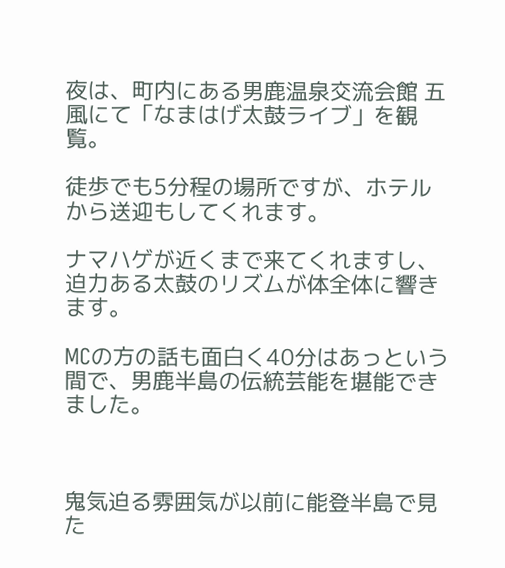夜は、町内にある男鹿温泉交流会館 五風にて「なまはげ太鼓ライブ」を観覧。

徒歩でも5分程の場所ですが、ホテルから送迎もしてくれます。

ナマハゲが近くまで来てくれますし、迫力ある太鼓のリズムが体全体に響きます。

MCの方の話も面白く40分はあっという間で、男鹿半島の伝統芸能を堪能できました。



鬼気迫る雰囲気が以前に能登半島で見た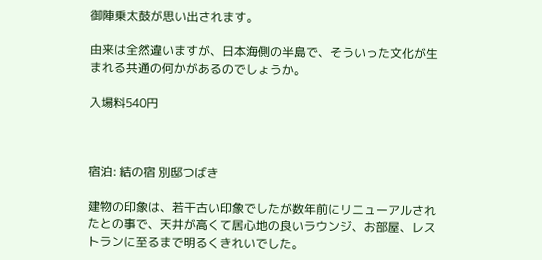御陣乗太鼓が思い出されます。

由来は全然違いますが、日本海側の半島で、そういった文化が生まれる共通の何かがあるのでしょうか。

入場料540円



宿泊: 結の宿 別邸つばき

建物の印象は、若干古い印象でしたが数年前にリニューアルされたとの事で、天井が高くて居心地の良いラウンジ、お部屋、レストランに至るまで明るくきれいでした。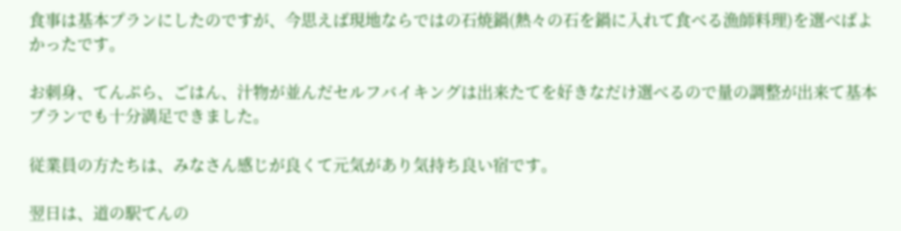食事は基本プランにしたのですが、今思えば現地ならではの石焼鍋(熱々の石を鍋に入れて食べる漁師料理)を選べばよかったです。

お刺身、てんぷら、ごはん、汁物が並んだセルフバイキングは出来たてを好きなだけ選べるので量の調整が出来て基本プランでも十分満足できました。

従業員の方たちは、みなさん感じが良くて元気があり気持ち良い宿です。

翌日は、道の駅てんの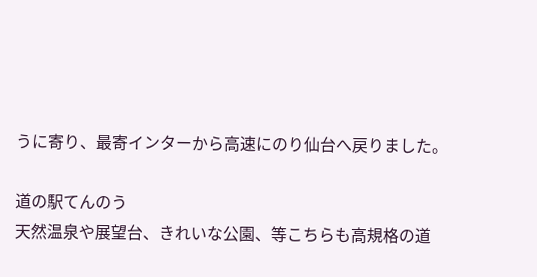うに寄り、最寄インターから高速にのり仙台へ戻りました。

道の駅てんのう
天然温泉や展望台、きれいな公園、等こちらも高規格の道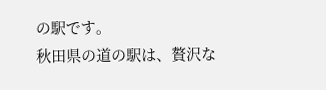の駅です。
秋田県の道の駅は、贅沢な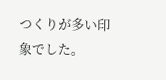つくりが多い印象でした。